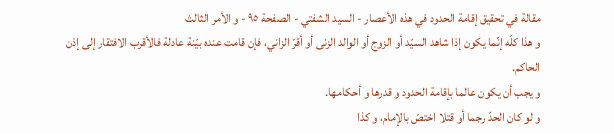مقالة في تحقيق إقامة الحدود في هذه الأعصار - السيد الشفتي - الصفحة ٩٥ - و الأمر الثالث
و هذا كلّه إنّما يكون إذا شاهد السيّد أو الزوج أو الوالد الزنى أو أقرّ الزاني، فإن قامت عنده بيّنة عادلة فالأقرب الافتقار إلى إذن الحاكم.
و يجب أن يكون عالما بإقامة الحدود و قدرها و أحكامها.
و لو كان الحدّ رجما أو قتلا اختصّ بالإمام، و كذا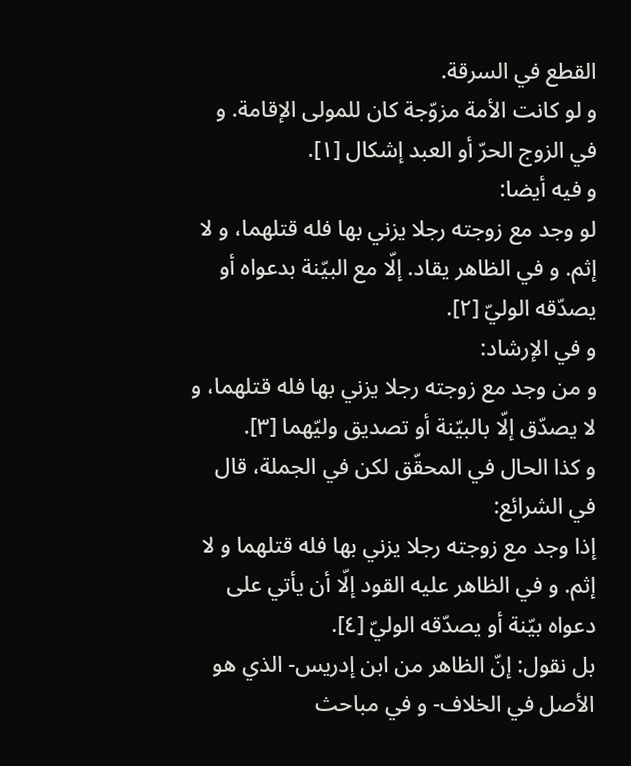القطع في السرقة.
و لو كانت الأمة مزوّجة كان للمولى الإقامة. و في الزوج الحرّ أو العبد إشكال [١].
و فيه أيضا:
لو وجد مع زوجته رجلا يزني بها فله قتلهما، و لا إثم. و في الظاهر يقاد. إلّا مع البيّنة بدعواه أو يصدّقه الوليّ [٢].
و في الإرشاد:
و من وجد مع زوجته رجلا يزني بها فله قتلهما، و لا يصدّق إلّا بالبيّنة أو تصديق وليّهما [٣].
و كذا الحال في المحقّق لكن في الجملة، قال في الشرائع:
إذا وجد مع زوجته رجلا يزني بها فله قتلهما و لا إثم. و في الظاهر عليه القود إلّا أن يأتي على دعواه بيّنة أو يصدّقه الوليّ [٤].
بل نقول: إنّ الظاهر من ابن إدريس- الذي هو الأصل في الخلاف- و في مباحث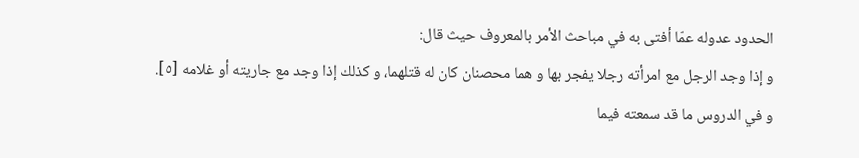الحدود عدوله عمّا أفتى به في مباحث الأمر بالمعروف حيث قال:
و إذا وجد الرجل مع امرأته رجلا يفجر بها و هما محصنان كان له قتلهما، و كذلك إذا وجد مع جاريته أو غلامه [٥].
و في الدروس ما قد سمعته فيما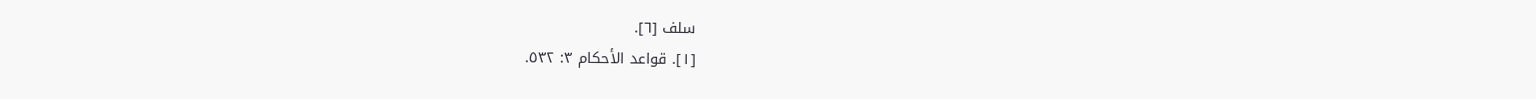سلف [٦].
[١]. قواعد الأحكام ٣: ٥٣٢.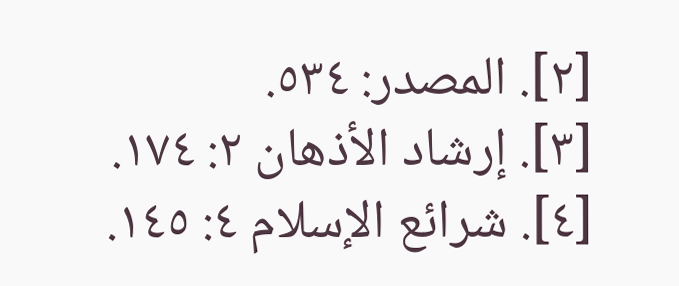[٢]. المصدر: ٥٣٤.
[٣]. إرشاد الأذهان ٢: ١٧٤.
[٤]. شرائع الإسلام ٤: ١٤٥.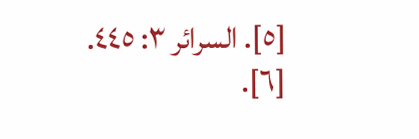[٥]. السرائر ٣: ٤٤٥.
[٦].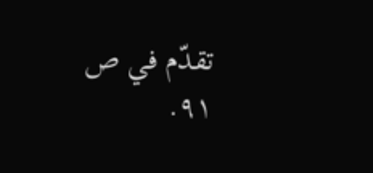تقدّم في ص ٩١.